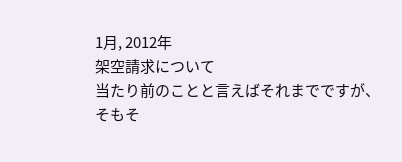1月, 2012年
架空請求について
当たり前のことと言えばそれまでですが、
そもそ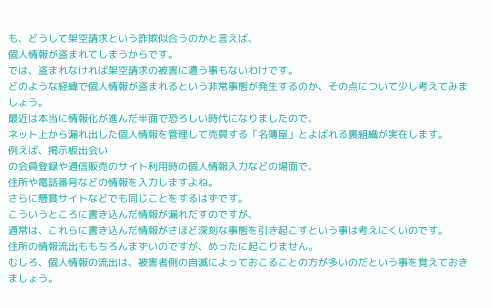も、どうして架空請求という詐欺似合うのかと言えば、
個人情報が盗まれてしまうからです。
では、盗まれなければ架空請求の被害に遭う事もないわけです。
どのような経緯で個人情報が盗まれるという非常事態が発生するのか、その点について少し考えてみましょう。
最近は本当に情報化が進んだ半面で恐ろしい時代になりましたので、
ネット上から漏れ出した個人情報を管理して売買する「名簿屋」とよばれる裏組織が実在します。
例えば、掲示板出会い
の会員登録や通信販売のサイト利用時の個人情報入力などの場面で、
住所や電話番号などの情報を入力しますよね。
さらに懸賞サイトなどでも同じことをするはずです。
こういうところに書き込んだ情報が漏れだすのですが、
通常は、これらに書き込んだ情報がさほど深刻な事態を引き起こすという事は考えにくいのです。
住所の情報流出ももちろんまずいのですが、めったに起こりません。
むしろ、個人情報の流出は、被害者側の自滅によっておこることの方が多いのだという事を覚えておきましょう。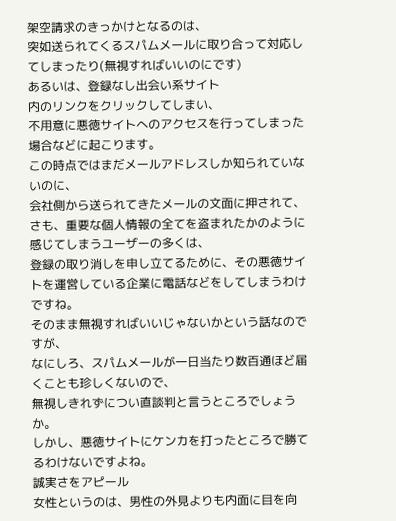架空請求のきっかけとなるのは、
突如送られてくるスパムメールに取り合って対応してしまったり(無視すればいいのにです)
あるいは、登録なし出会い系サイト
内のリンクをクリックしてしまい、
不用意に悪徳サイトへのアクセスを行ってしまった場合などに起こります。
この時点ではまだメールアドレスしか知られていないのに、
会社側から送られてきたメールの文面に押されて、
さも、重要な個人情報の全てを盗まれたかのように感じてしまうユーザーの多くは、
登録の取り消しを申し立てるために、その悪徳サイトを運営している企業に電話などをしてしまうわけですね。
そのまま無視すればいいじゃないかという話なのですが、
なにしろ、スパムメールが一日当たり数百通ほど届くことも珍しくないので、
無視しきれずについ直談判と言うところでしょうか。
しかし、悪徳サイトにケンカを打ったところで勝てるわけないですよね。
誠実さをアピール
女性というのは、男性の外見よりも内面に目を向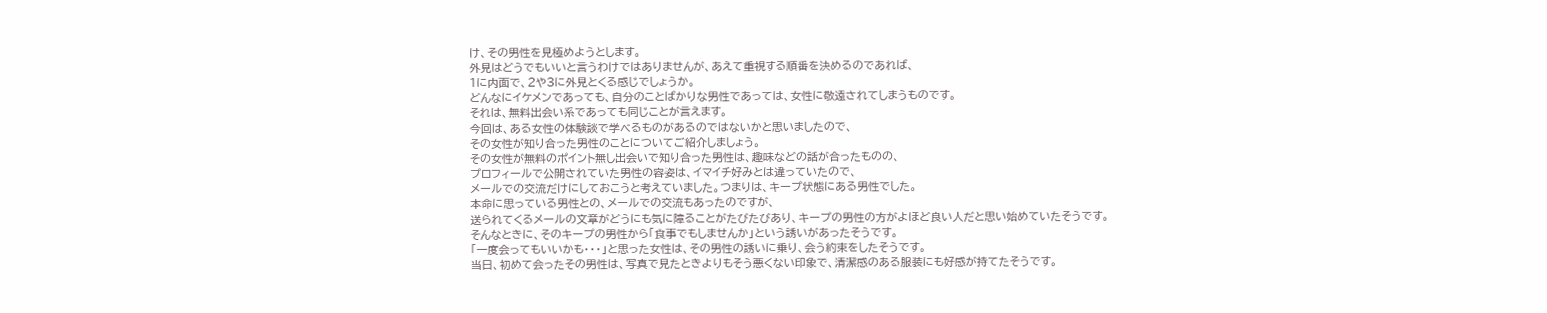け、その男性を見極めようとします。
外見はどうでもいいと言うわけではありませんが、あえて重視する順番を決めるのであれば、
1に内面で、2や3に外見とくる感じでしょうか。
どんなにイケメンであっても、自分のことばかりな男性であっては、女性に敬遠されてしまうものです。
それは、無料出会い系であっても同じことが言えます。
今回は、ある女性の体験談で学べるものがあるのではないかと思いましたので、
その女性が知り合った男性のことについてご紹介しましょう。
その女性が無料のポイント無し出会いで知り合った男性は、趣味などの話が合ったものの、
プロフィールで公開されていた男性の容姿は、イマイチ好みとは違っていたので、
メールでの交流だけにしておこうと考えていました。つまりは、キープ状態にある男性でした。
本命に思っている男性との、メールでの交流もあったのですが、
送られてくるメールの文章がどうにも気に障ることがたびたびあり、キープの男性の方がよほど良い人だと思い始めていたそうです。
そんなときに、そのキープの男性から「食事でもしませんか」という誘いがあったそうです。
「一度会ってもいいかも・・・」と思った女性は、その男性の誘いに乗り、会う約束をしたそうです。
当日、初めて会ったその男性は、写真で見たときよりもそう悪くない印象で、清潔感のある服装にも好感が持てたそうです。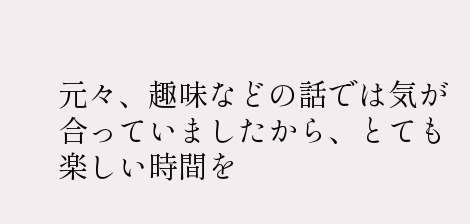元々、趣味などの話では気が合っていましたから、とても楽しい時間を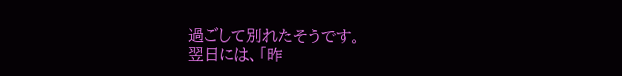過ごして別れたそうです。
翌日には、「昨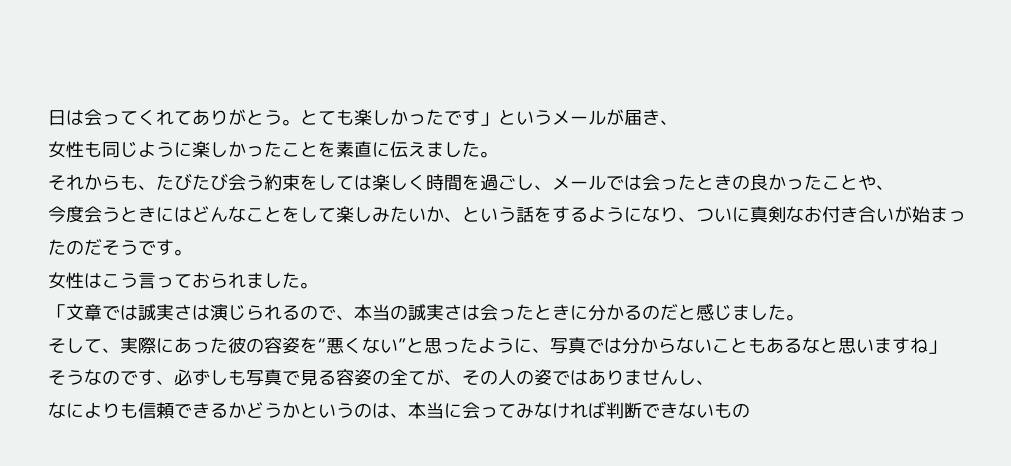日は会ってくれてありがとう。とても楽しかったです」というメールが届き、
女性も同じように楽しかったことを素直に伝えました。
それからも、たびたび会う約束をしては楽しく時間を過ごし、メールでは会ったときの良かったことや、
今度会うときにはどんなことをして楽しみたいか、という話をするようになり、ついに真剣なお付き合いが始まったのだそうです。
女性はこう言っておられました。
「文章では誠実さは演じられるので、本当の誠実さは会ったときに分かるのだと感じました。
そして、実際にあった彼の容姿を“悪くない”と思ったように、写真では分からないこともあるなと思いますね」
そうなのです、必ずしも写真で見る容姿の全てが、その人の姿ではありませんし、
なによりも信頼できるかどうかというのは、本当に会ってみなければ判断できないもの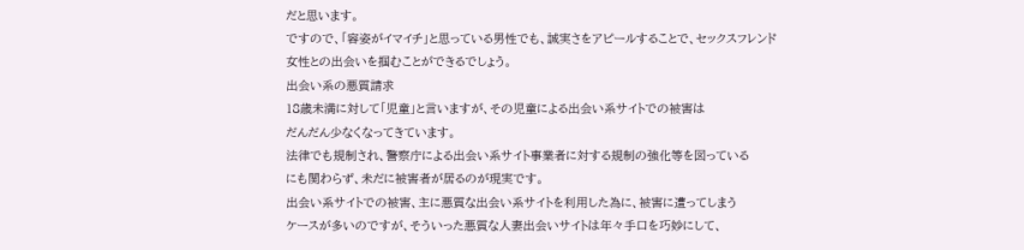だと思います。
ですので、「容姿がイマイチ」と思っている男性でも、誠実さをアピールすることで、セックスフレンド女性との出会いを掴むことができるでしょう。
出会い系の悪質請求
18歳未満に対して「児童」と言いますが、その児童による出会い系サイトでの被害は
だんだん少なくなってきています。
法律でも規制され、警察庁による出会い系サイト事業者に対する規制の強化等を図っている
にも関わらず、未だに被害者が居るのが現実です。
出会い系サイトでの被害、主に悪質な出会い系サイトを利用した為に、被害に遭ってしまう
ケースが多いのですが、そういった悪質な人妻出会いサイトは年々手口を巧妙にして、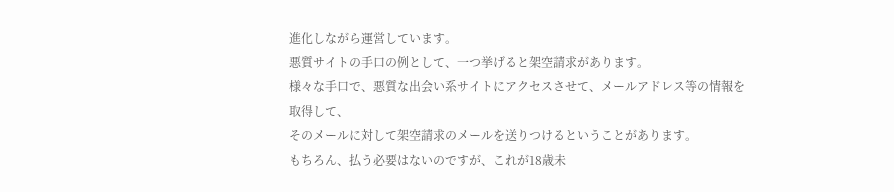進化しながら運営しています。
悪質サイトの手口の例として、一つ挙げると架空請求があります。
様々な手口で、悪質な出会い系サイトにアクセスさせて、メールアドレス等の情報を取得して、
そのメールに対して架空請求のメールを送りつけるということがあります。
もちろん、払う必要はないのですが、これが18歳未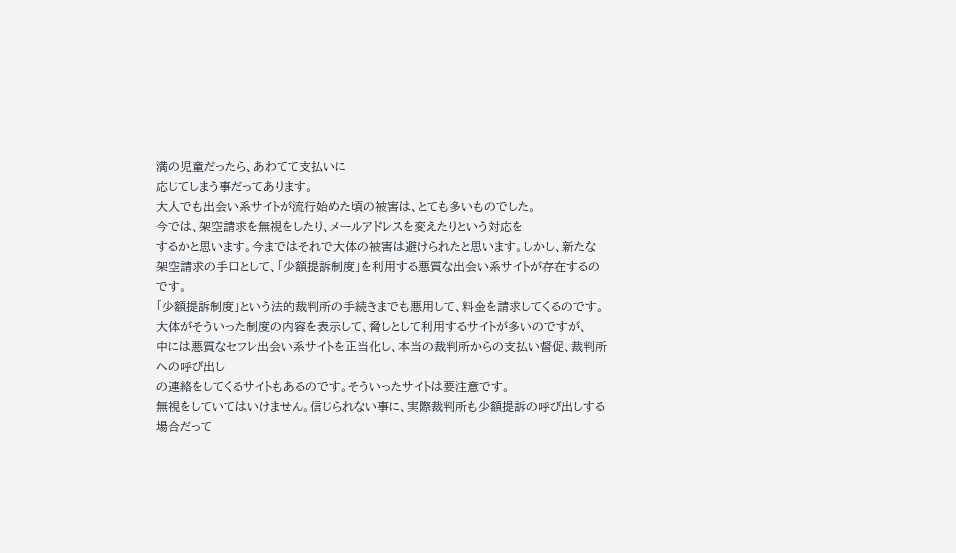満の児童だったら、あわてて支払いに
応じてしまう事だってあります。
大人でも出会い系サイトが流行始めた頃の被害は、とても多いものでした。
今では、架空請求を無視をしたり、メールアドレスを変えたりという対応を
するかと思います。今まではそれで大体の被害は避けられたと思います。しかし、新たな
架空請求の手口として、「少額提訴制度」を利用する悪質な出会い系サイトが存在するのです。
「少額提訴制度」という法的裁判所の手続きまでも悪用して、料金を請求してくるのです。
大体がそういった制度の内容を表示して、脅しとして利用するサイトが多いのですが、
中には悪質なセフレ出会い系サイトを正当化し、本当の裁判所からの支払い督促、裁判所への呼び出し
の連絡をしてくるサイトもあるのです。そういったサイトは要注意です。
無視をしていてはいけません。信じられない事に、実際裁判所も少額提訴の呼び出しする
場合だって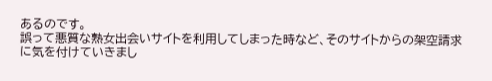あるのです。
誤って悪質な熟女出会いサイトを利用してしまった時など、そのサイトからの架空請求
に気を付けていきまし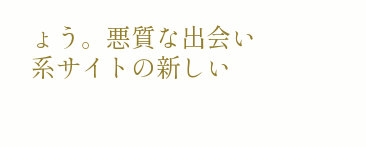ょう。悪質な出会い系サイトの新しい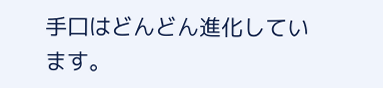手口はどんどん進化しています。